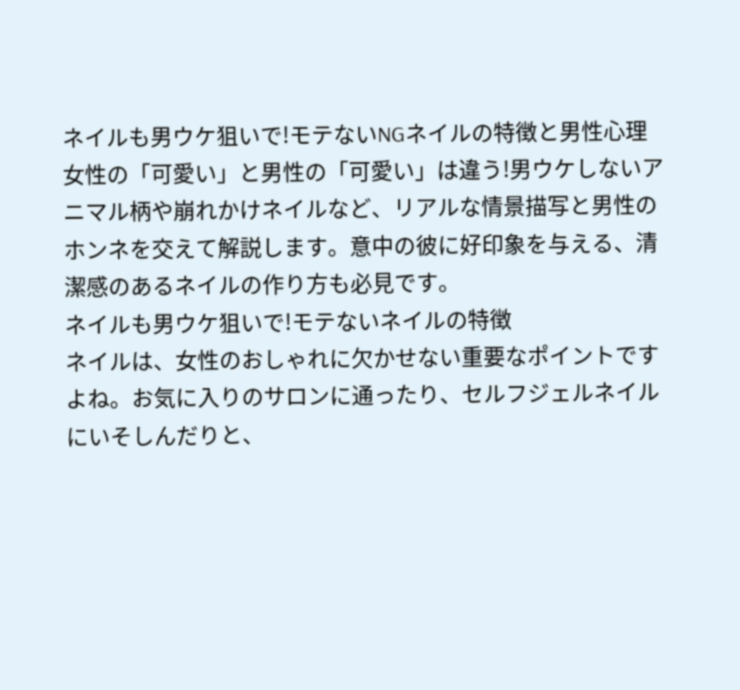ネイルも男ウケ狙いで!モテないNGネイルの特徴と男性心理
女性の「可愛い」と男性の「可愛い」は違う!男ウケしないアニマル柄や崩れかけネイルなど、リアルな情景描写と男性のホンネを交えて解説します。意中の彼に好印象を与える、清潔感のあるネイルの作り方も必見です。
ネイルも男ウケ狙いで!モテないネイルの特徴
ネイルは、女性のおしゃれに欠かせない重要なポイントですよね。お気に入りのサロンに通ったり、セルフジェルネイルにいそしんだりと、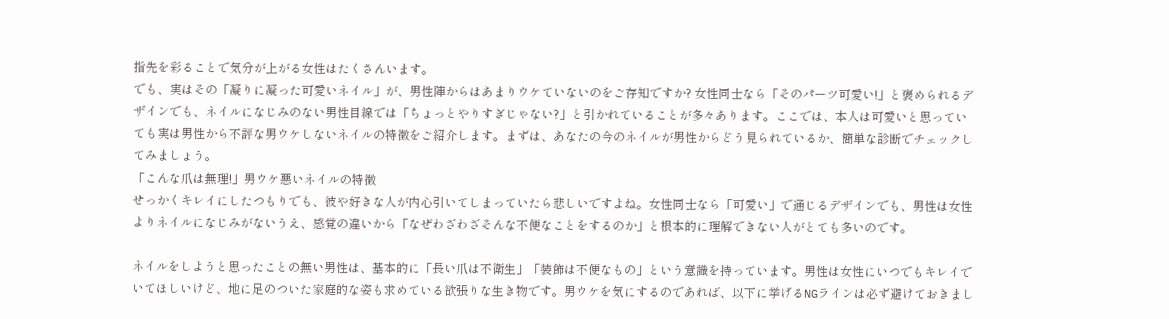指先を彩ることで気分が上がる女性はたくさんいます。
でも、実はその「凝りに凝った可愛いネイル」が、男性陣からはあまりウケていないのをご存知ですか? 女性同士なら「そのパーツ可愛い!」と褒められるデザインでも、ネイルになじみのない男性目線では「ちょっとやりすぎじゃない?」と引かれていることが多々あります。ここでは、本人は可愛いと思っていても実は男性から不評な男ウケしないネイルの特徴をご紹介します。まずは、あなたの今のネイルが男性からどう見られているか、簡単な診断でチェックしてみましょう。
「こんな爪は無理!」男ウケ悪いネイルの特徴
せっかくキレイにしたつもりでも、彼や好きな人が内心引いてしまっていたら悲しいですよね。女性同士なら「可愛い」で通じるデザインでも、男性は女性よりネイルになじみがないうえ、感覚の違いから「なぜわざわざそんな不便なことをするのか」と根本的に理解できない人がとても多いのです。

ネイルをしようと思ったことの無い男性は、基本的に「長い爪は不衛生」「装飾は不便なもの」という意識を持っています。男性は女性にいつでもキレイでいてほしいけど、地に足のついた家庭的な姿も求めている欲張りな生き物です。男ウケを気にするのであれば、以下に挙げるNGラインは必ず避けておきまし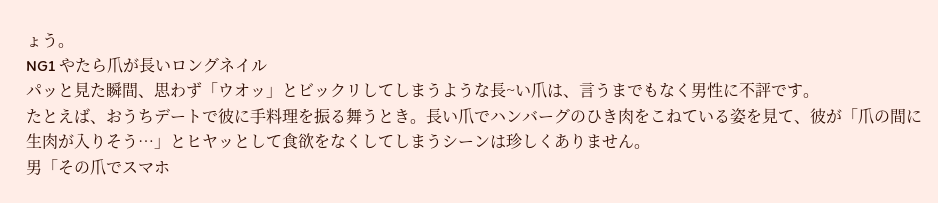ょう。
NG1 やたら爪が長いロングネイル
パッと見た瞬間、思わず「ウオッ」とビックリしてしまうような長~い爪は、言うまでもなく男性に不評です。
たとえば、おうちデートで彼に手料理を振る舞うとき。長い爪でハンバーグのひき肉をこねている姿を見て、彼が「爪の間に生肉が入りそう…」とヒヤッとして食欲をなくしてしまうシーンは珍しくありません。
男「その爪でスマホ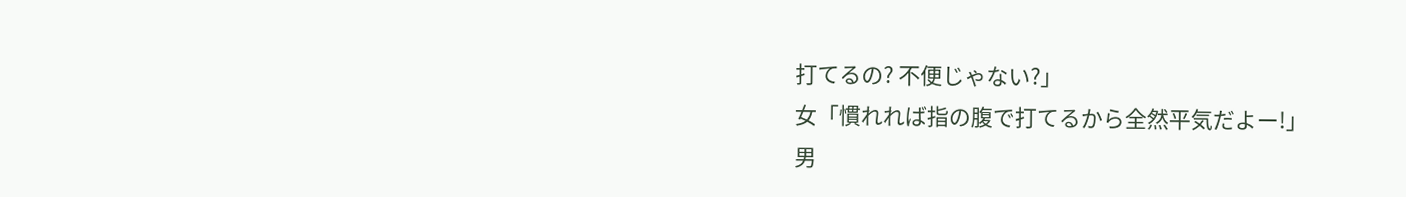打てるの? 不便じゃない?」
女「慣れれば指の腹で打てるから全然平気だよー!」
男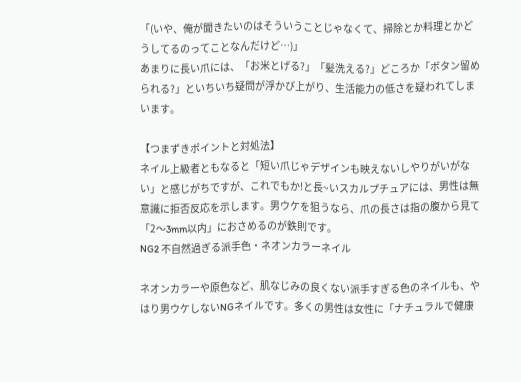「(いや、俺が聞きたいのはそういうことじゃなくて、掃除とか料理とかどうしてるのってことなんだけど…)」
あまりに長い爪には、「お米とげる?」「髪洗える?」どころか「ボタン留められる?」といちいち疑問が浮かび上がり、生活能力の低さを疑われてしまいます。

【つまずきポイントと対処法】
ネイル上級者ともなると「短い爪じゃデザインも映えないしやりがいがない」と感じがちですが、これでもか!と長~いスカルプチュアには、男性は無意識に拒否反応を示します。男ウケを狙うなら、爪の長さは指の腹から見て「2〜3mm以内」におさめるのが鉄則です。
NG2 不自然過ぎる派手色・ネオンカラーネイル

ネオンカラーや原色など、肌なじみの良くない派手すぎる色のネイルも、やはり男ウケしないNGネイルです。多くの男性は女性に「ナチュラルで健康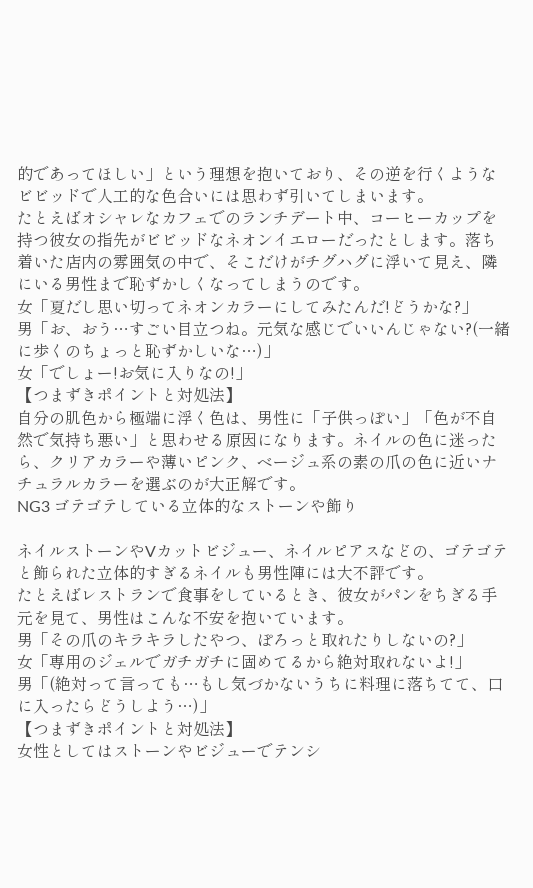的であってほしい」という理想を抱いており、その逆を行くようなビビッドで人工的な色合いには思わず引いてしまいます。
たとえばオシャレなカフェでのランチデート中、コーヒーカップを持つ彼女の指先がビビッドなネオンイエローだったとします。落ち着いた店内の雰囲気の中で、そこだけがチグハグに浮いて見え、隣にいる男性まで恥ずかしくなってしまうのです。
女「夏だし思い切ってネオンカラーにしてみたんだ!どうかな?」
男「お、おう…すごい目立つね。元気な感じでいいんじゃない?(一緒に歩くのちょっと恥ずかしいな…)」
女「でしょー!お気に入りなの!」
【つまずきポイントと対処法】
自分の肌色から極端に浮く色は、男性に「子供っぽい」「色が不自然で気持ち悪い」と思わせる原因になります。ネイルの色に迷ったら、クリアカラーや薄いピンク、ベージュ系の素の爪の色に近いナチュラルカラーを選ぶのが大正解です。
NG3 ゴテゴテしている立体的なストーンや飾り

ネイルストーンやVカットビジュー、ネイルピアスなどの、ゴテゴテと飾られた立体的すぎるネイルも男性陣には大不評です。
たとえばレストランで食事をしているとき、彼女がパンをちぎる手元を見て、男性はこんな不安を抱いています。
男「その爪のキラキラしたやつ、ぽろっと取れたりしないの?」
女「専用のジェルでガチガチに固めてるから絶対取れないよ!」
男「(絶対って言っても…もし気づかないうちに料理に落ちてて、口に入ったらどうしよう…)」
【つまずきポイントと対処法】
女性としてはストーンやビジューでテンシ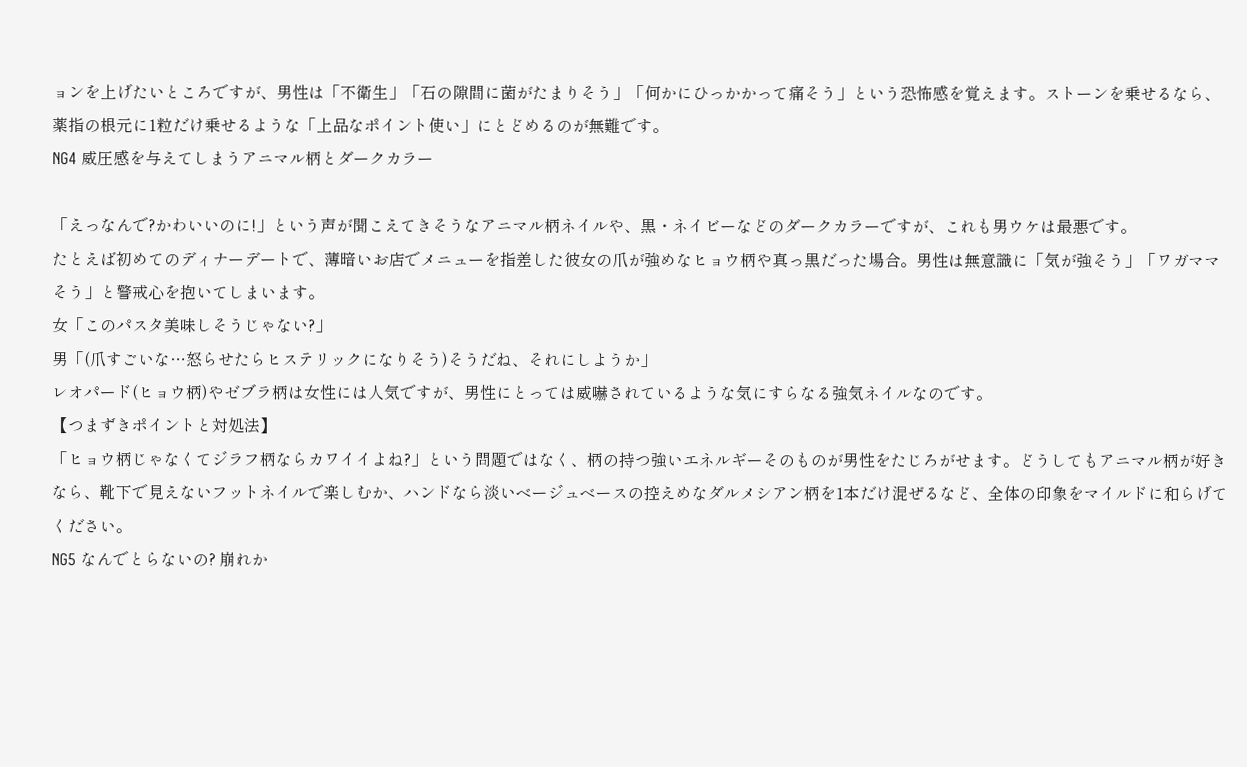ョンを上げたいところですが、男性は「不衛生」「石の隙間に菌がたまりそう」「何かにひっかかって痛そう」という恐怖感を覚えます。ストーンを乗せるなら、薬指の根元に1粒だけ乗せるような「上品なポイント使い」にとどめるのが無難です。
NG4 威圧感を与えてしまうアニマル柄とダークカラー

「えっなんで?かわいいのに!」という声が聞こえてきそうなアニマル柄ネイルや、黒・ネイビーなどのダークカラーですが、これも男ウケは最悪です。
たとえば初めてのディナーデートで、薄暗いお店でメニューを指差した彼女の爪が強めなヒョウ柄や真っ黒だった場合。男性は無意識に「気が強そう」「ワガママそう」と警戒心を抱いてしまいます。
女「このパスタ美味しそうじゃない?」
男「(爪すごいな…怒らせたらヒステリックになりそう)そうだね、それにしようか」
レオパード(ヒョウ柄)やゼブラ柄は女性には人気ですが、男性にとっては威嚇されているような気にすらなる強気ネイルなのです。
【つまずきポイントと対処法】
「ヒョウ柄じゃなくてジラフ柄ならカワイイよね?」という問題ではなく、柄の持つ強いエネルギーそのものが男性をたじろがせます。どうしてもアニマル柄が好きなら、靴下で見えないフットネイルで楽しむか、ハンドなら淡いベージュベースの控えめなダルメシアン柄を1本だけ混ぜるなど、全体の印象をマイルドに和らげてください。
NG5 なんでとらないの? 崩れか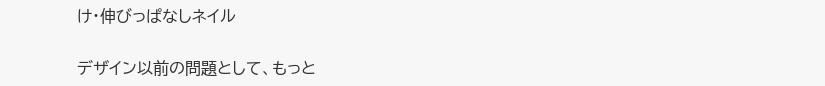け・伸びっぱなしネイル

デザイン以前の問題として、もっと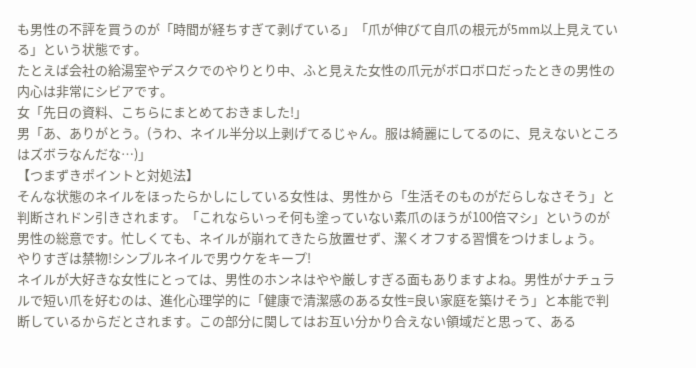も男性の不評を買うのが「時間が経ちすぎて剥げている」「爪が伸びて自爪の根元が5mm以上見えている」という状態です。
たとえば会社の給湯室やデスクでのやりとり中、ふと見えた女性の爪元がボロボロだったときの男性の内心は非常にシビアです。
女「先日の資料、こちらにまとめておきました!」
男「あ、ありがとう。(うわ、ネイル半分以上剥げてるじゃん。服は綺麗にしてるのに、見えないところはズボラなんだな…)」
【つまずきポイントと対処法】
そんな状態のネイルをほったらかしにしている女性は、男性から「生活そのものがだらしなさそう」と判断されドン引きされます。「これならいっそ何も塗っていない素爪のほうが100倍マシ」というのが男性の総意です。忙しくても、ネイルが崩れてきたら放置せず、潔くオフする習慣をつけましょう。
やりすぎは禁物!シンプルネイルで男ウケをキープ!
ネイルが大好きな女性にとっては、男性のホンネはやや厳しすぎる面もありますよね。男性がナチュラルで短い爪を好むのは、進化心理学的に「健康で清潔感のある女性=良い家庭を築けそう」と本能で判断しているからだとされます。この部分に関してはお互い分かり合えない領域だと思って、ある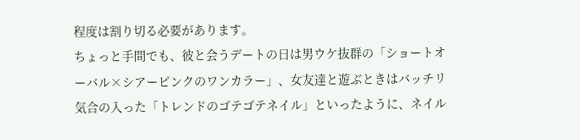程度は割り切る必要があります。
ちょっと手間でも、彼と会うデートの日は男ウケ抜群の「ショートオーバル×シアーピンクのワンカラー」、女友達と遊ぶときはバッチリ気合の入った「トレンドのゴテゴテネイル」といったように、ネイル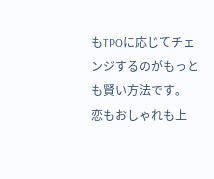もTPOに応じてチェンジするのがもっとも賢い方法です。
恋もおしゃれも上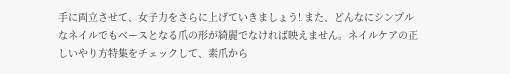手に両立させて、女子力をさらに上げていきましょう! また、どんなにシンプルなネイルでもベースとなる爪の形が綺麗でなければ映えません。ネイルケアの正しいやり方特集をチェックして、素爪から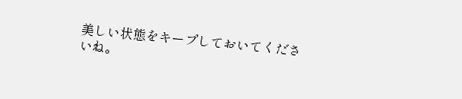美しい状態をキープしておいてくださいね。